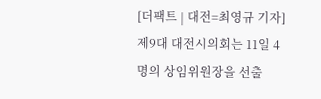[더팩트 | 대전=최영규 기자] 제9대 대전시의회는 11일 4명의 상임위원장을 선출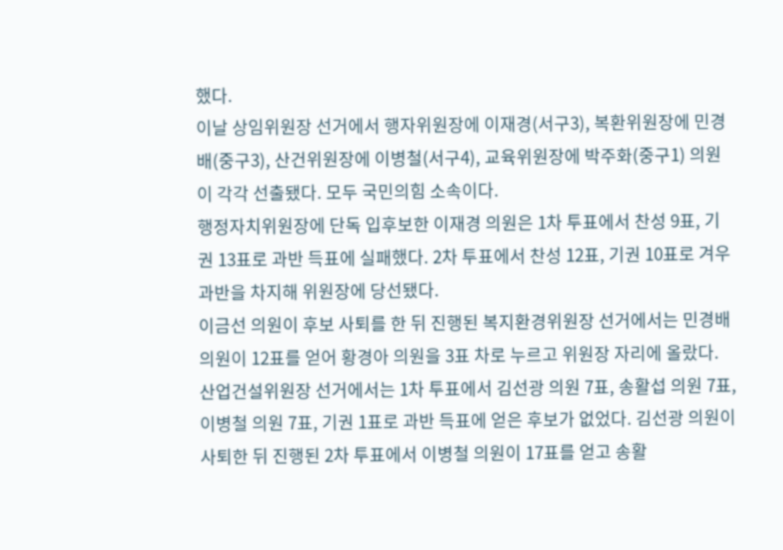했다.
이날 상임위원장 선거에서 행자위원장에 이재경(서구3), 복환위원장에 민경배(중구3), 산건위원장에 이병철(서구4), 교육위원장에 박주화(중구1) 의원이 각각 선출됐다. 모두 국민의힘 소속이다.
행정자치위원장에 단독 입후보한 이재경 의원은 1차 투표에서 찬성 9표, 기권 13표로 과반 득표에 실패했다. 2차 투표에서 찬성 12표, 기권 10표로 겨우 과반을 차지해 위원장에 당선됐다.
이금선 의원이 후보 사퇴를 한 뒤 진행된 복지환경위원장 선거에서는 민경배 의원이 12표를 얻어 황경아 의원을 3표 차로 누르고 위원장 자리에 올랐다.
산업건설위원장 선거에서는 1차 투표에서 김선광 의원 7표, 송활섭 의원 7표, 이병철 의원 7표, 기권 1표로 과반 득표에 얻은 후보가 없었다. 김선광 의원이 사퇴한 뒤 진행된 2차 투표에서 이병철 의원이 17표를 얻고 송활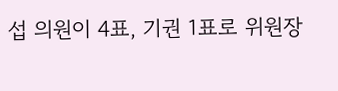섭 의원이 4표, 기권 1표로 위원장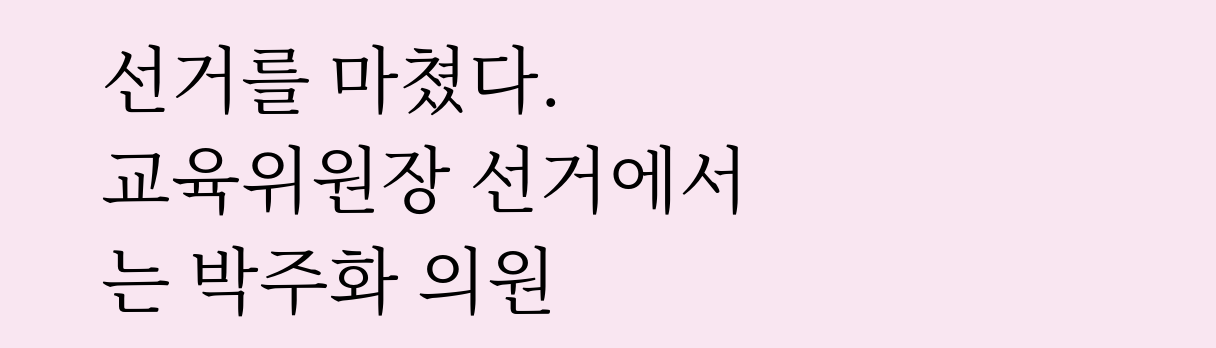선거를 마쳤다.
교육위원장 선거에서는 박주화 의원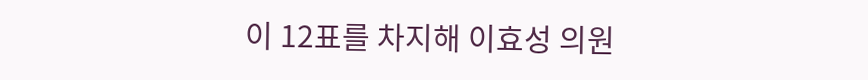이 12표를 차지해 이효성 의원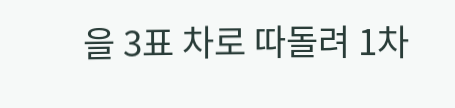을 3표 차로 따돌려 1차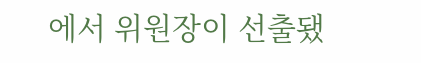에서 위원장이 선출됐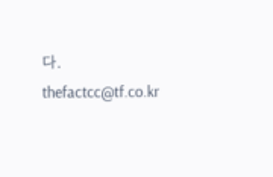다.
thefactcc@tf.co.kr